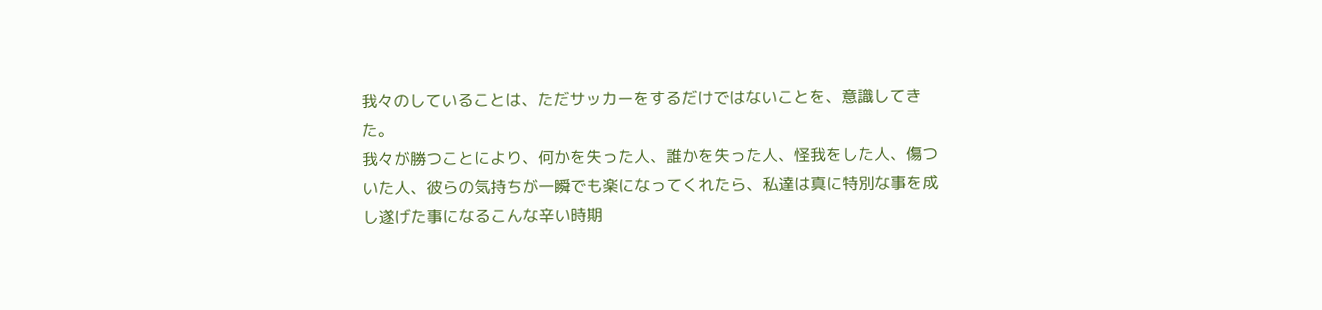我々のしていることは、ただサッカーをするだけではないことを、意識してきた。
我々が勝つことにより、何かを失った人、誰かを失った人、怪我をした人、傷ついた人、彼らの気持ちが一瞬でも楽になってくれたら、私達は真に特別な事を成し遂げた事になるこんな辛い時期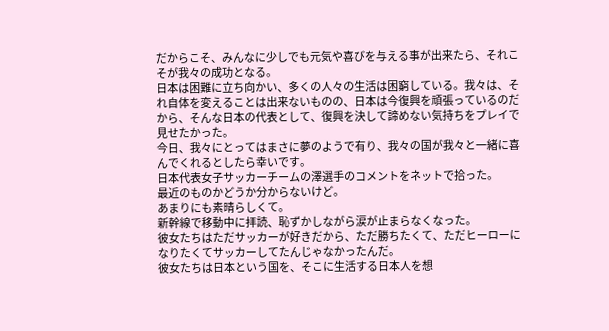だからこそ、みんなに少しでも元気や喜びを与える事が出来たら、それこそが我々の成功となる。
日本は困難に立ち向かい、多くの人々の生活は困窮している。我々は、それ自体を変えることは出来ないものの、日本は今復興を頑張っているのだから、そんな日本の代表として、復興を決して諦めない気持ちをプレイで見せたかった。
今日、我々にとってはまさに夢のようで有り、我々の国が我々と一緒に喜んでくれるとしたら幸いです。
日本代表女子サッカーチームの澤選手のコメントをネットで拾った。
最近のものかどうか分からないけど。
あまりにも素晴らしくて。
新幹線で移動中に拝読、恥ずかしながら涙が止まらなくなった。
彼女たちはただサッカーが好きだから、ただ勝ちたくて、ただヒーローになりたくてサッカーしてたんじゃなかったんだ。
彼女たちは日本という国を、そこに生活する日本人を想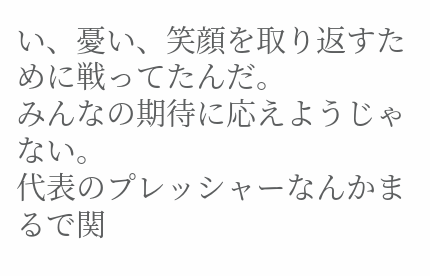い、憂い、笑顔を取り返すために戦ってたんだ。
みんなの期待に応えようじゃない。
代表のプレッシャーなんかまるで関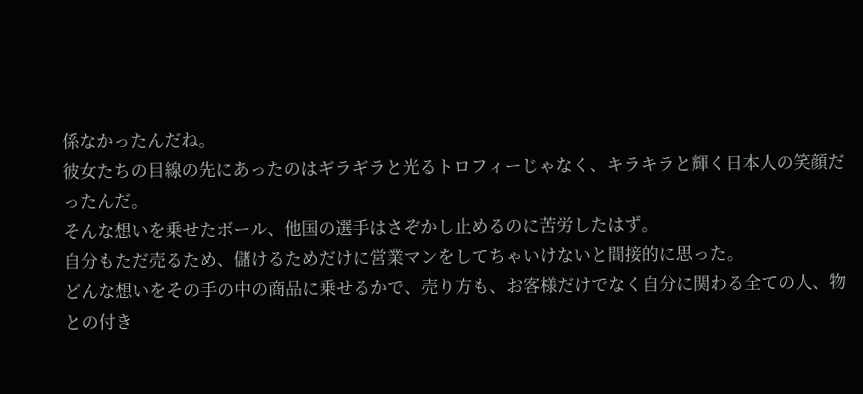係なかったんだね。
彼女たちの目線の先にあったのはギラギラと光るトロフィーじゃなく、キラキラと輝く日本人の笑顔だったんだ。
そんな想いを乗せたボール、他国の選手はさぞかし止めるのに苦労したはず。
自分もただ売るため、儲けるためだけに営業マンをしてちゃいけないと間接的に思った。
どんな想いをその手の中の商品に乗せるかで、売り方も、お客様だけでなく自分に関わる全ての人、物との付き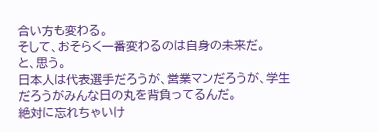合い方も変わる。
そして、おそらく一番変わるのは自身の未来だ。
と、思う。
日本人は代表選手だろうが、営業マンだろうが、学生だろうがみんな日の丸を背負ってるんだ。
絶対に忘れちゃいけ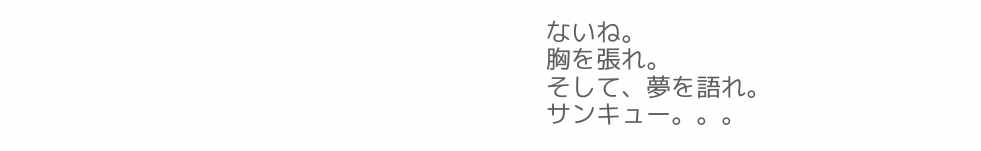ないね。
胸を張れ。
そして、夢を語れ。
サンキュー。。。